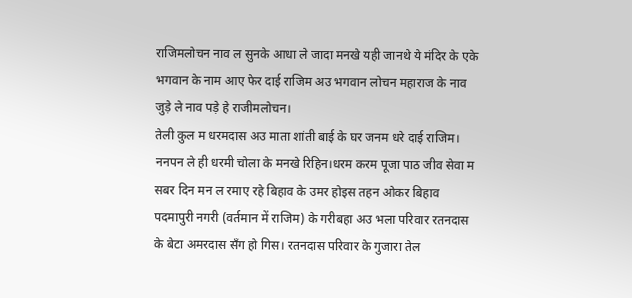राजिमलोचन नाव ल सुनके आधा ले जादा मनखे यही जानथे ये मंदिर के एके भगवान के नाम आए फेर दाई राजिम अउ भगवान लोचन महाराज के नाव जुड़े ले नाव पड़े हे राजीमलोचन।
तेली कुल म धरमदास अउ माता शांती बाई के घर जनम धरे दाई राजिम। ननपन ले ही धरमी चोला के मनखे रिहिन।धरम करम पूजा पाठ जीव सेवा म सबर दिन मन ल रमाए रहे बिहाव के उमर होइस तहन ओकर बिहाव पदमापुरी नगरी (वर्तमान में राजिम) के गरीबहा अउ भला परिवार रतनदास के बेटा अमरदास सँग हो गिस। रतनदास परिवार के गुजारा तेल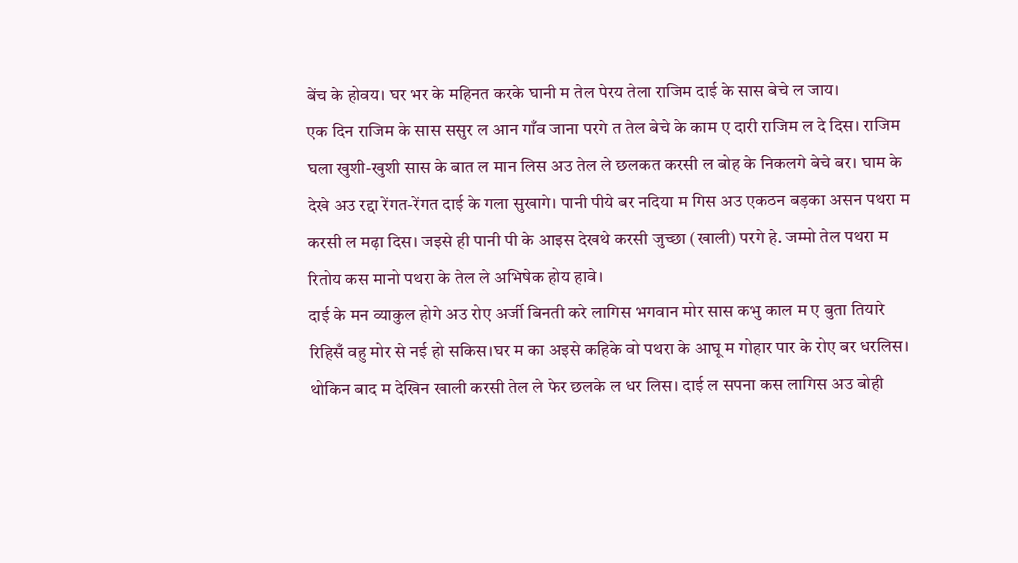बेंच के होवय। घर भर के महिनत करके घानी म तेल पेरय तेला राजिम दाई के सास बेचे ल जाय।
एक दिन राजिम के सास ससुर ल आन गाँव जाना परगे त तेल बेचे के काम ए दारी राजिम ल दे दिस। राजिम घला खुशी-खुशी सास के बात ल मान लिस अउ तेल ले छलकत करसी ल बोह के निकलगे बेचे बर। घाम के देखे अउ रद्दा रेंगत-रेंगत दाई के गला सुखागे। पानी पीये बर नदिया म गिस अउ एकठन बड़का असन पथरा म करसी ल मढ़ा दिस। जइसे ही पानी पी के आइस देखथे करसी जुच्छा (खाली) परगे हे. जम्मो तेल पथरा म रितोय कस मानो पथरा के तेल ले अभिषेक होय हावे।
दाई के मन व्याकुल होगे अउ रोए अर्जी बिनती करे लागिस भगवान मोर सास कभु काल म ए बुता तियारे रिहिसँ वहु मोर से नई हो सकिस।घर म का अइसे कहिके वो पथरा के आघू म गोहार पार के रोए बर धरलिस। थोकिन बाद म देखिन खाली करसी तेल ले फेर छलके ल धर लिस। दाई ल सपना कस लागिस अउ बोही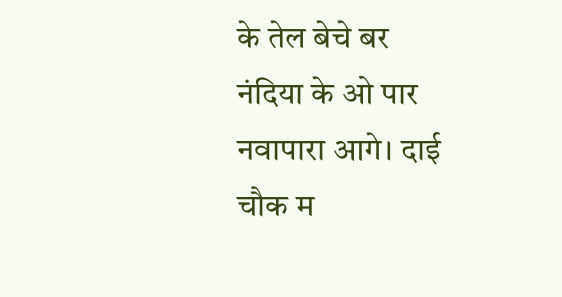के तेल बेचे बर नंदिया के ओ पार नवापारा आगे। दाई चौक म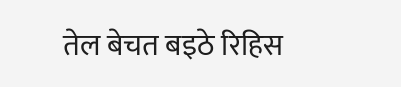तेल बेचत बइठे रिहिस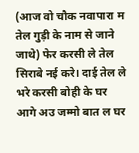(आज वो चौक नवापारा म तेल गुड़ी के नाम से जाने जाथे) फेर करसी ले तेल सिराबे नई करे। दाई तेल ले भरे करसी बोही के घर आगे अउ जम्मो बात ल घर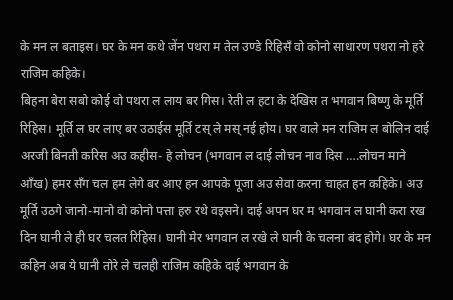के मन ल बताइस। घर के मन कथे जेंन पथरा म तेल उण्डे रिहिसँ वो कोनो साधारण पथरा नो हरे राजिम कहिके।
बिहना बेरा सबो कोई वो पथरा ल लाय बर गिस। रेती ल हटा के देखिस त भगवान बिष्णु के मूर्ति रिहिस। मूर्ति ल घर लाए बर उठाईस मूर्ति टस् ले मस् नई होय। घर वाले मन राजिम ल बोलिन दाई अरजी बिनती करिस अउ कहीस- हे लोचन (भगवान ल दाई लोचन नाव दिस ….लोचन माने आँख) हमर सँग चल हम लेगे बर आए हन आपके पूजा अउ सेवा करना चाहत हन कहिके। अउ मूर्ति उठगे जानो-मानो वो कोनो पत्ता हरु रथे वइसने। दाई अपन घर म भगवान ल घानी करा रख दिन घानी ले ही घर चलत रिहिस। घानी मेर भगवान ल रखे ले घानी के चलना बंद होगे। घर के मन कहिन अब ये घानी तोरे ले चलही राजिम कहिके दाई भगवान के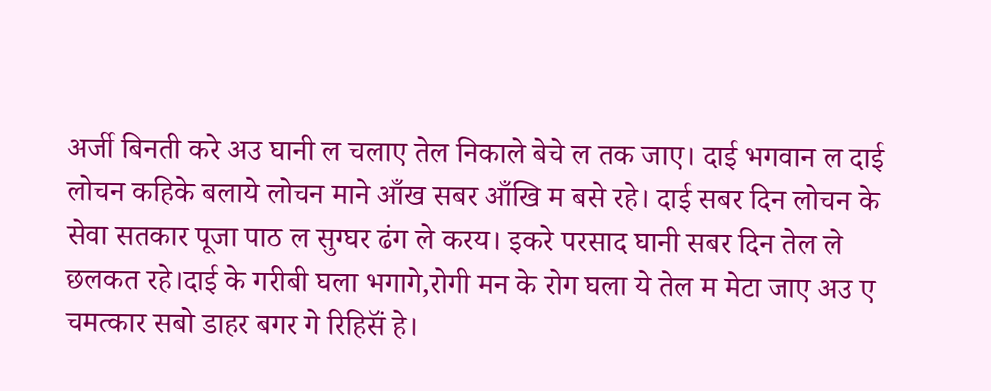अर्जी बिनती करे अउ घानी ल चलाए तेल निकाले बेचे ल तक जाए। दाई भगवान ल दाई लोचन कहिके बलाये लोचन माने आँख सबर आँखि म बसे रहे। दाई सबर दिन लोचन के सेवा सतकार पूजा पाठ ल सुग्घर ढंग ले करय। इकरे परसाद घानी सबर दिन तेल ले छलकत रहे।दाई के गरीबी घला भगागे,रोगी मन के रोग घला ये तेल म मेटा जाए अउ ए चमत्कार सबो डाहर बगर गे रिहिसॅं हे।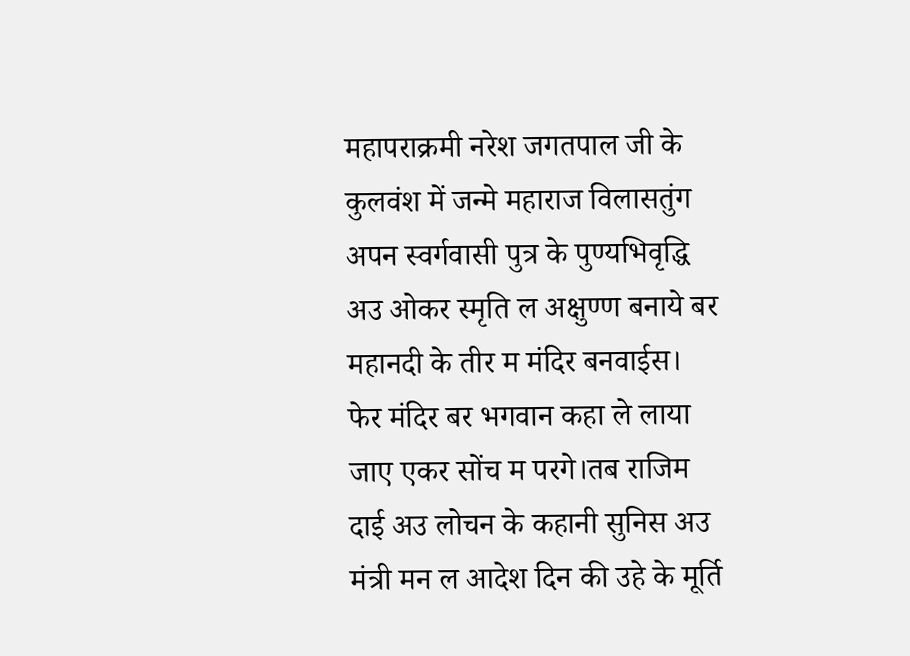महापराक्रमी नरेश जगतपाल जी के कुलवंश में जन्मे महाराज विलासतुंग अपन स्वर्गवासी पुत्र के पुण्यभिवृद्धि अउ ओकर स्मृति ल अक्षुण्ण बनाये बर महानदी के तीर म मंदिर बनवाईस। फेर मंदिर बर भगवान कहा ले लाया जाए एकर सोंच म परगे।तब राजिम दाई अउ लोचन के कहानी सुनिस अउ मंत्री मन ल आदेश दिन की उहे के मूर्ति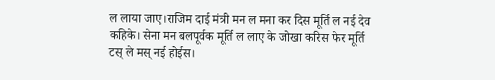ल लाया जाए।राजिम दाई मंत्री मन ल मना कर दिस मूर्ति ल नई देव कहिके। सेना मन बलपूर्वक मूर्ति ल लाए के जोखा करिस फेर मूर्ति टस् ले मस् नई होईस।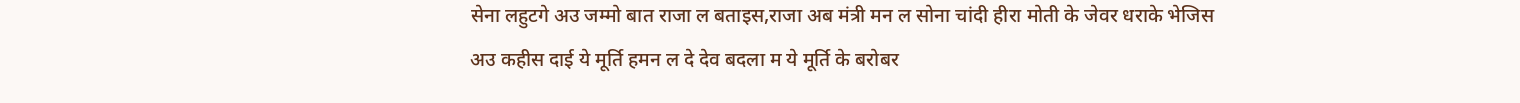सेना लहुटगे अउ जम्मो बात राजा ल बताइस,राजा अब मंत्री मन ल सोना चांदी हीरा मोती के जेवर धराके भेजिस अउ कहीस दाई ये मूर्ति हमन ल दे देव बदला म ये मूर्ति के बरोबर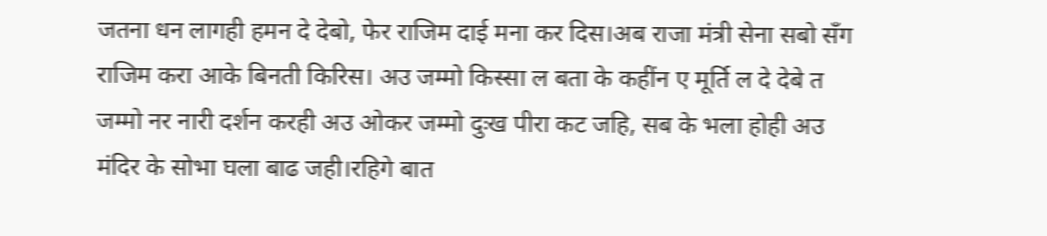जतना धन लागही हमन दे देबो, फेर राजिम दाई मना कर दिस।अब राजा मंत्री सेना सबो सँग राजिम करा आके बिनती किरिस। अउ जम्मो किस्सा ल बता के कहींन ए मूर्ति ल दे देबे त जम्मो नर नारी दर्शन करही अउ ओकर जम्मो दुःख पीरा कट जहि, सब के भला होही अउ मंदिर के सोभा घला बाढ जही।रहिगे बात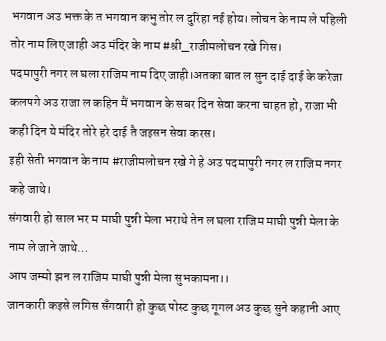भगवान अउ भक्त के त भगवान कभु तोर ल दुरिहा नई होय। लोचन के नाम ले पहिली तोर नाम लिए जाही अउ मंदिर के नाम #श्री_राजीमलोचन रखे गिस।
पदमापुरी नगर ल घला राजिम नाम दिए जाही।अतका बात ल सुन दाई दाई के करेजा कलपगे अउ राजा ल कहिन मैं भगवान के सबर दिन सेवा करना चाहत हो, राजा भी कही दिन ये मंदिर तोरे हरे दाई तै जइसन सेवा करस।
इही सेती भगवान के नाम #राजीमलोचन रखे गे हे अउ पदमापुरी नगर ल राजिम नगर कहे जाथे।
संगवारी हो साल भर म माघी पुन्नी मेला भराथे तेन ल घला राजिम माघी पुन्नी मेला के नाम ले जाने जाथे…
आप जम्मो झन ल राजिम माघी पुन्नी मेला सुभकामना।।
जानकारी कइसे लगिस सँगवारी हो कुछ पोस्ट कुछ गूगल अउ कुछ सुने कहानी आए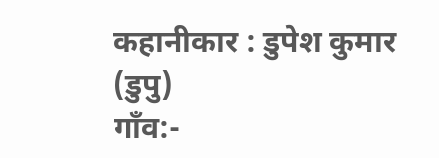कहानीकार : डुपेश कुमार (डुपु)
गाँव:-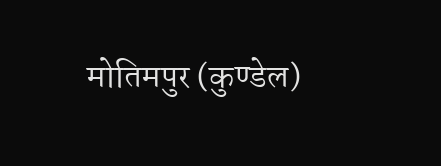मोतिमपुर (कुण्डेल)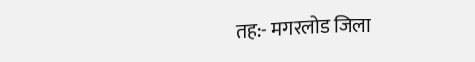तह:- मगरलोड जिला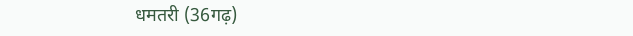धमतरी (36गढ़)